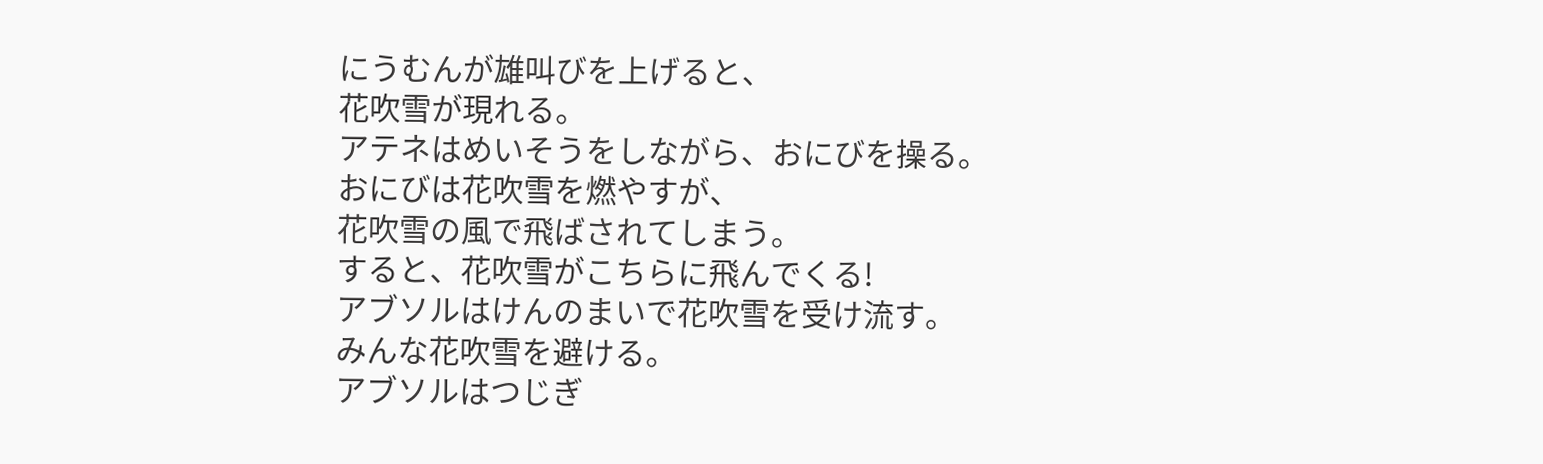にうむんが雄叫びを上げると、
花吹雪が現れる。
アテネはめいそうをしながら、おにびを操る。
おにびは花吹雪を燃やすが、
花吹雪の風で飛ばされてしまう。
すると、花吹雪がこちらに飛んでくる!
アブソルはけんのまいで花吹雪を受け流す。
みんな花吹雪を避ける。
アブソルはつじぎ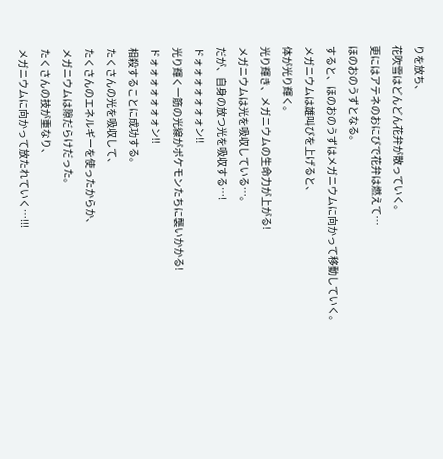りを放ち、
花吹雪はどんどん花弁が散っていく。
更にはアテネのおにびで花弁は燃えて…
ほのおのうずとなる。
すると、ほのおのうずはメガニウムに向かって移動していく。
メガニウムは雄叫びを上げると、
体が光り輝く。
光り輝き、メガニウムの生命力が上がる!
メガニウムは光を吸収している…。
だが、自身の放つ光を吸収する…!
ドォォォォォォォン!!
光り輝く一筋の光線がポケモンたちに襲いかかる!
ドォォォォォォォン!!
相殺することに成功する。
たくさんの光を吸収して、
たくさんのエネルギーを使ったからか、
メガニウムは隙だらけだった。
たくさんの技が重なり、
メガニウムに向かって放たれていく…!!!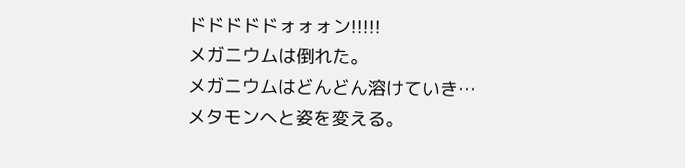ドドドドドォォォン!!!!!
メガニウムは倒れた。
メガニウムはどんどん溶けていき…
メタモンへと姿を変える。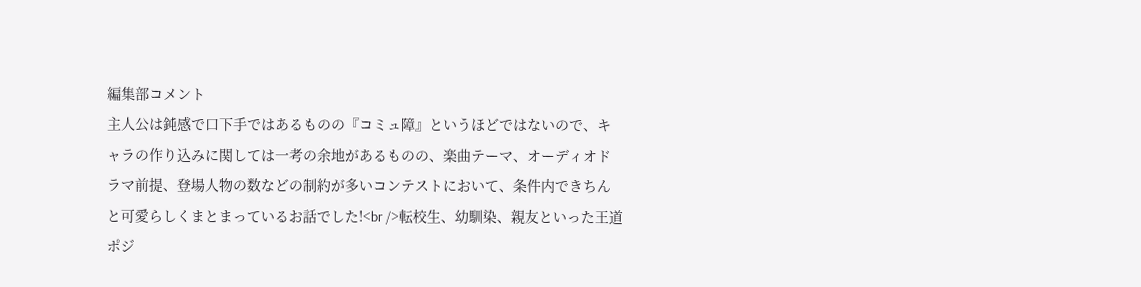編集部コメント
主人公は鈍感で口下手ではあるものの『コミュ障』というほどではないので、キャラの作り込みに関しては一考の余地があるものの、楽曲テーマ、オーディオドラマ前提、登場人物の数などの制約が多いコンテストにおいて、条件内できちんと可愛らしくまとまっているお話でした!<br />転校生、幼馴染、親友といった王道ポジ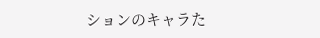ションのキャラた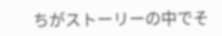ちがストーリーの中でそ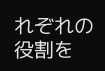れぞれの役割を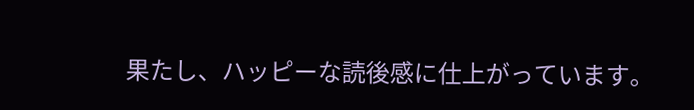果たし、ハッピーな読後感に仕上がっています。